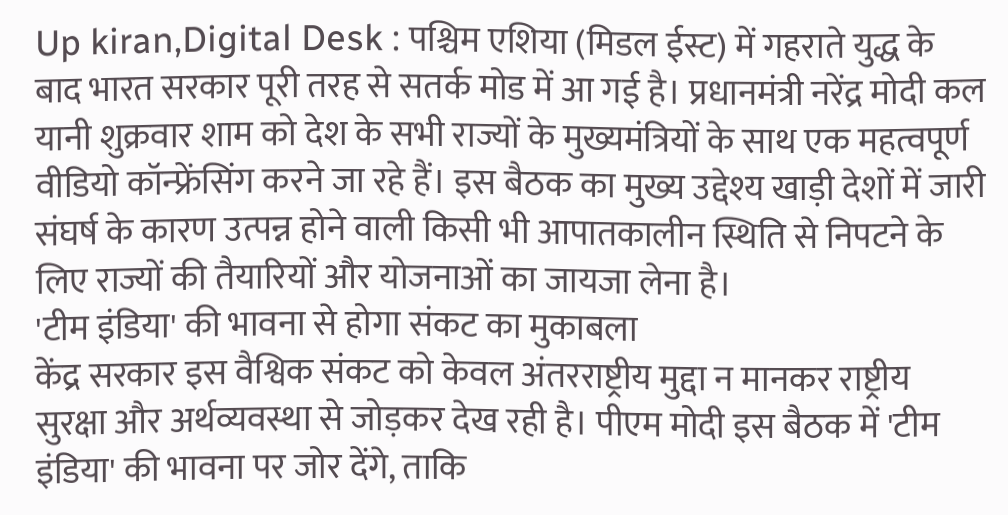Up kiran,Digital Desk : पश्चिम एशिया (मिडल ईस्ट) में गहराते युद्ध के बाद भारत सरकार पूरी तरह से सतर्क मोड में आ गई है। प्रधानमंत्री नरेंद्र मोदी कल यानी शुक्रवार शाम को देश के सभी राज्यों के मुख्यमंत्रियों के साथ एक महत्वपूर्ण वीडियो कॉन्फ्रेंसिंग करने जा रहे हैं। इस बैठक का मुख्य उद्देश्य खाड़ी देशों में जारी संघर्ष के कारण उत्पन्न होने वाली किसी भी आपातकालीन स्थिति से निपटने के लिए राज्यों की तैयारियों और योजनाओं का जायजा लेना है।
'टीम इंडिया' की भावना से होगा संकट का मुकाबला
केंद्र सरकार इस वैश्विक संकट को केवल अंतरराष्ट्रीय मुद्दा न मानकर राष्ट्रीय सुरक्षा और अर्थव्यवस्था से जोड़कर देख रही है। पीएम मोदी इस बैठक में 'टीम इंडिया' की भावना पर जोर देंगे, ताकि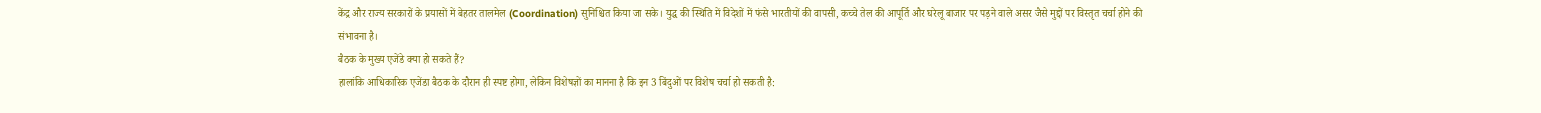केंद्र और राज्य सरकारों के प्रयासों में बेहतर तालमेल (Coordination) सुनिश्चित किया जा सके। युद्ध की स्थिति में विदेशों में फंसे भारतीयों की वापसी, कच्चे तेल की आपूर्ति और घरेलू बाजार पर पड़ने वाले असर जैसे मुद्दों पर विस्तृत चर्चा होने की संभावना है।
बैठक के मुख्य एजेंडे क्या हो सकते हैं?
हालांकि आधिकारिक एजेंडा बैठक के दौरान ही स्पष्ट होगा, लेकिन विशेषज्ञों का मानना है कि इन 3 बिंदुओं पर विशेष चर्चा हो सकती है: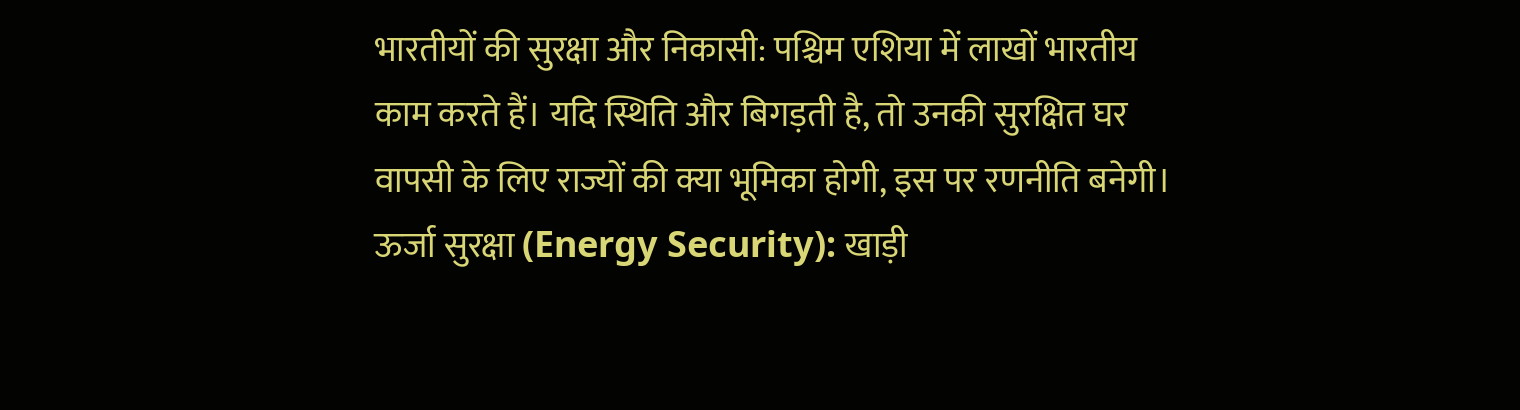भारतीयों की सुरक्षा और निकासी: पश्चिम एशिया में लाखों भारतीय काम करते हैं। यदि स्थिति और बिगड़ती है, तो उनकी सुरक्षित घर वापसी के लिए राज्यों की क्या भूमिका होगी, इस पर रणनीति बनेगी।
ऊर्जा सुरक्षा (Energy Security): खाड़ी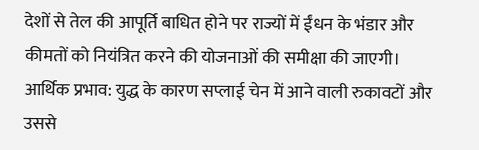देशों से तेल की आपूर्ति बाधित होने पर राज्यों में ईंधन के भंडार और कीमतों को नियंत्रित करने की योजनाओं की समीक्षा की जाएगी।
आर्थिक प्रभाव: युद्ध के कारण सप्लाई चेन में आने वाली रुकावटों और उससे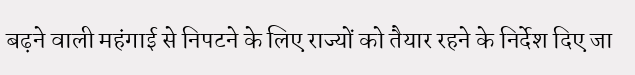बढ़ने वाली महंगाई से निपटने के लिए राज्यों को तैयार रहने के निर्देश दिए जा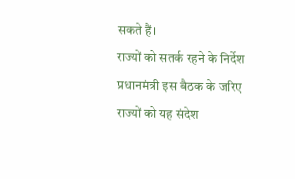सकते हैं।
राज्यों को सतर्क रहने के निर्देश
प्रधानमंत्री इस बैठक के जरिए राज्यों को यह संदेश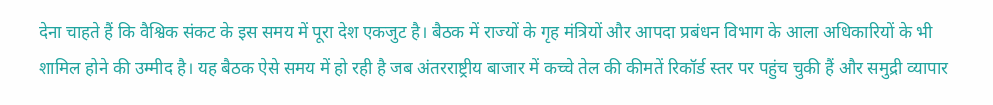देना चाहते हैं कि वैश्विक संकट के इस समय में पूरा देश एकजुट है। बैठक में राज्यों के गृह मंत्रियों और आपदा प्रबंधन विभाग के आला अधिकारियों के भी शामिल होने की उम्मीद है। यह बैठक ऐसे समय में हो रही है जब अंतरराष्ट्रीय बाजार में कच्चे तेल की कीमतें रिकॉर्ड स्तर पर पहुंच चुकी हैं और समुद्री व्यापार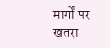मार्गों पर खतरा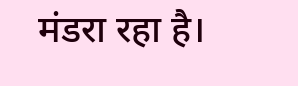मंडरा रहा है।